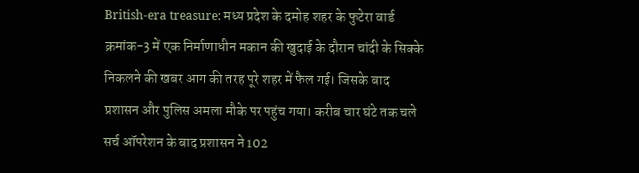British-era treasure: मध्य प्रदेश के दमोह शहर के फुटेरा वार्ड क्रमांक-3 में एक निर्माणाधीन मकान की खुदाई के दौरान चांदी के सिक्के निकलने की खबर आग की तरह पूरे शहर में फैल गई। जिसके बाद प्रशासन और पुलिस अमला मौके पर पहुंच गया। करीब चार घंटे तक चले सर्च ऑपरेशन के बाद प्रशासन ने 102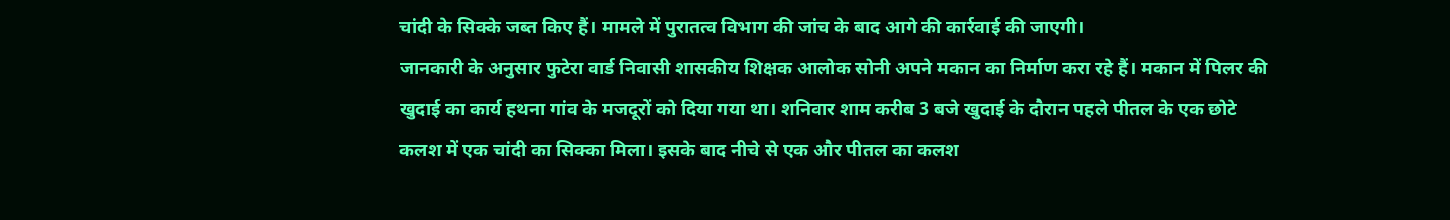चांदी के सिक्के जब्त किए हैं। मामले में पुरातत्व विभाग की जांच के बाद आगे की कार्रवाई की जाएगी।
जानकारी के अनुसार फुटेरा वार्ड निवासी शासकीय शिक्षक आलोक सोनी अपने मकान का निर्माण करा रहे हैं। मकान में पिलर की खुदाई का कार्य हथना गांव के मजदूरों को दिया गया था। शनिवार शाम करीब 3 बजे खुदाई के दौरान पहले पीतल के एक छोटे कलश में एक चांदी का सिक्का मिला। इसके बाद नीचे से एक और पीतल का कलश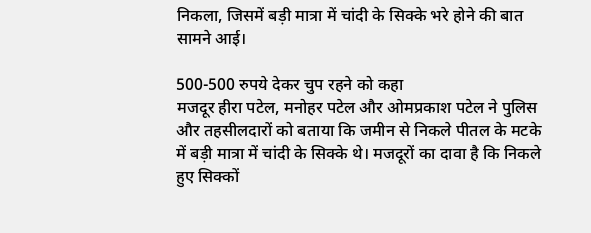निकला, जिसमें बड़ी मात्रा में चांदी के सिक्के भरे होने की बात सामने आई।

500-500 रुपये देकर चुप रहने को कहा
मजदूर हीरा पटेल, मनोहर पटेल और ओमप्रकाश पटेल ने पुलिस और तहसीलदारों को बताया कि जमीन से निकले पीतल के मटके में बड़ी मात्रा में चांदी के सिक्के थे। मजदूरों का दावा है कि निकले हुए सिक्कों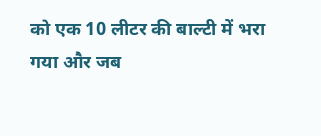को एक 10 लीटर की बाल्टी में भरा गया और जब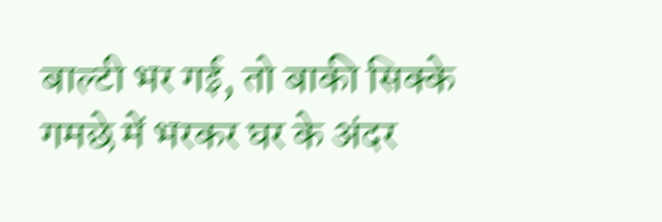बाल्टी भर गई, तो बाकी सिक्के गमछे में भरकर घर के अंदर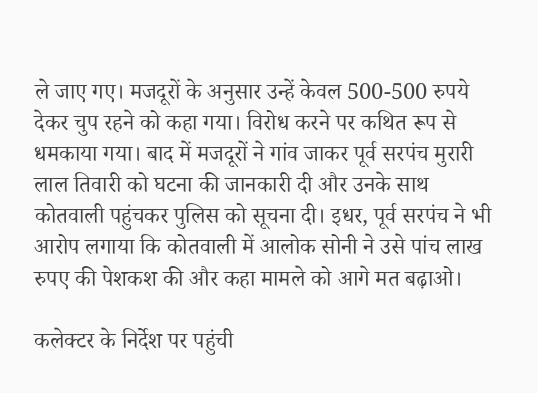ले जाए गए। मजदूरों के अनुसार उन्हें केवल 500-500 रुपये देकर चुप रहने को कहा गया। विरोध करने पर कथित रूप से धमकाया गया। बाद में मजदूरों ने गांव जाकर पूर्व सरपंच मुरारी लाल तिवारी को घटना की जानकारी दी और उनके साथ कोतवाली पहुंचकर पुलिस को सूचना दी। इधर, पूर्व सरपंच ने भी आरोप लगाया कि कोतवाली में आलोक सोनी ने उसे पांच लाख रुपए की पेशकश की और कहा मामले को आगे मत बढ़ाओ।

कलेक्टर के निर्देश पर पहुंची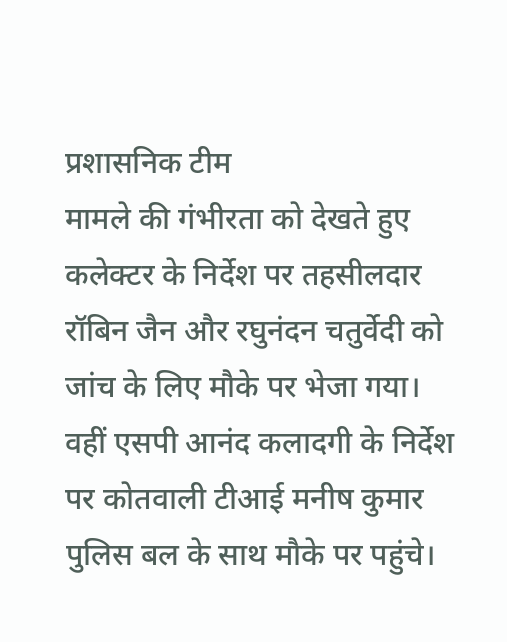प्रशासनिक टीम
मामले की गंभीरता को देखते हुए कलेक्टर के निर्देश पर तहसीलदार रॉबिन जैन और रघुनंदन चतुर्वेदी को जांच के लिए मौके पर भेजा गया। वहीं एसपी आनंद कलादगी के निर्देश पर कोतवाली टीआई मनीष कुमार पुलिस बल के साथ मौके पर पहुंचे।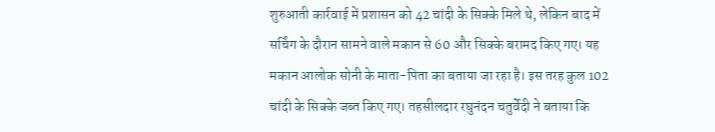शुरुआती कार्रवाई में प्रशासन को 42 चांदी के सिक्के मिले थे, लेकिन बाद में सर्चिंग के दौरान सामने वाले मकान से 60 और सिक्के बरामद किए गए। यह मकान आलोक सोनी के माता-पिता का बताया जा रहा है। इस तरह कुल 102 चांदी के सिक्के जब्त किए गए। तहसीलदार रघुनंदन चतुर्वेदी ने बताया कि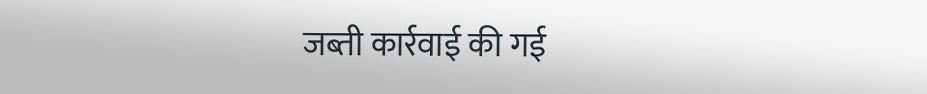जब्ती कार्रवाई की गई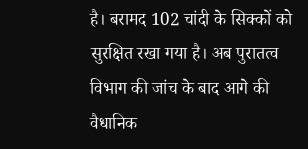है। बरामद 102 चांदी के सिक्कों को सुरक्षित रखा गया है। अब पुरातत्व विभाग की जांच के बाद आगे की वैधानिक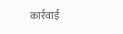कार्रवाई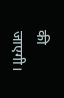की जाएगी।